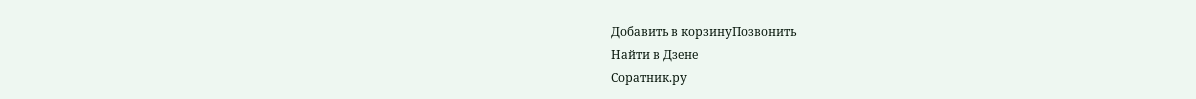Добавить в корзинуПозвонить
Найти в Дзене
Соратник.ру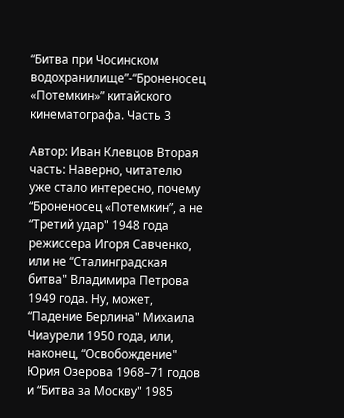“Битва при Чосинском водохранилище”-“Броненосец «Потемкин»” китайского кинематографа. Часть 3

Автор: Иван Клевцов Вторая часть: Наверно, читателю уже стало интересно, почему “Броненосец «Потемкин”, а не “Третий удар" 1948 года режиссера Игоря Савченко, или не “Сталинградская битва" Владимира Петрова 1949 года. Ну, может, “Падение Берлина" Михаила Чиаурели 1950 года, или, наконец, “Освобождение" Юрия Озерова 1968–71 годов и “Битва за Москву" 1985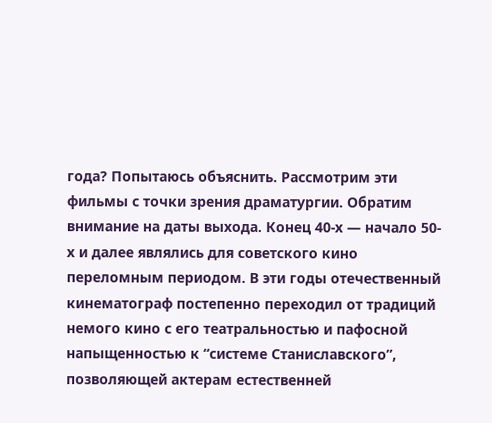года? Попытаюсь объяснить. Рассмотрим эти фильмы с точки зрения драматургии. Обратим внимание на даты выхода. Конец 40-х — начало 50-х и далее являлись для советского кино переломным периодом. В эти годы отечественный кинематограф постепенно переходил от традиций немого кино с его театральностью и пафосной напыщенностью к “системе Станиславского”, позволяющей актерам естественней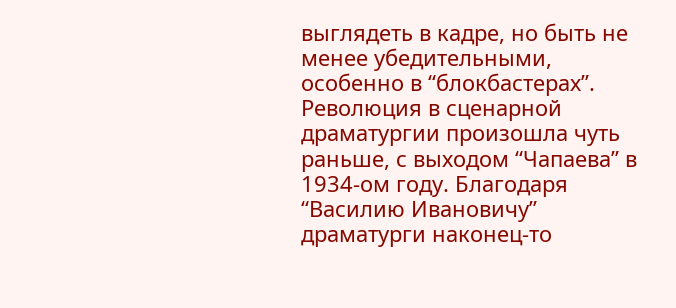выглядеть в кадре, но быть не менее убедительными, особенно в “блокбастерах”. Революция в сценарной драматургии произошла чуть раньше, с выходом “Чапаева” в 1934-ом году. Благодаря “Василию Ивановичу” драматурги наконец-то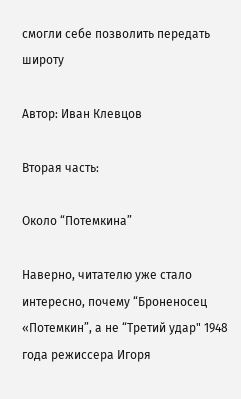смогли себе позволить передать широту

Автор: Иван Клевцов

Вторая часть:

Около “Потемкина”

Наверно, читателю уже стало интересно, почему “Броненосец «Потемкин”, а не “Третий удар" 1948 года режиссера Игоря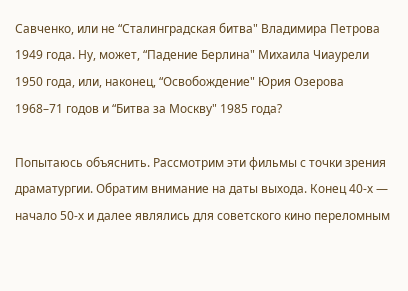Савченко, или не “Сталинградская битва" Владимира Петрова 1949 года. Ну, может, “Падение Берлина" Михаила Чиаурели 1950 года, или, наконец, “Освобождение" Юрия Озерова 1968–71 годов и “Битва за Москву" 1985 года?

Попытаюсь объяснить. Рассмотрим эти фильмы с точки зрения драматургии. Обратим внимание на даты выхода. Конец 40-х — начало 50-х и далее являлись для советского кино переломным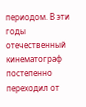периодом. В эти годы отечественный кинематограф постепенно переходил от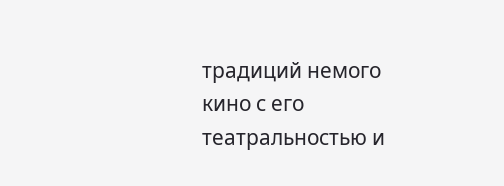традиций немого кино с его театральностью и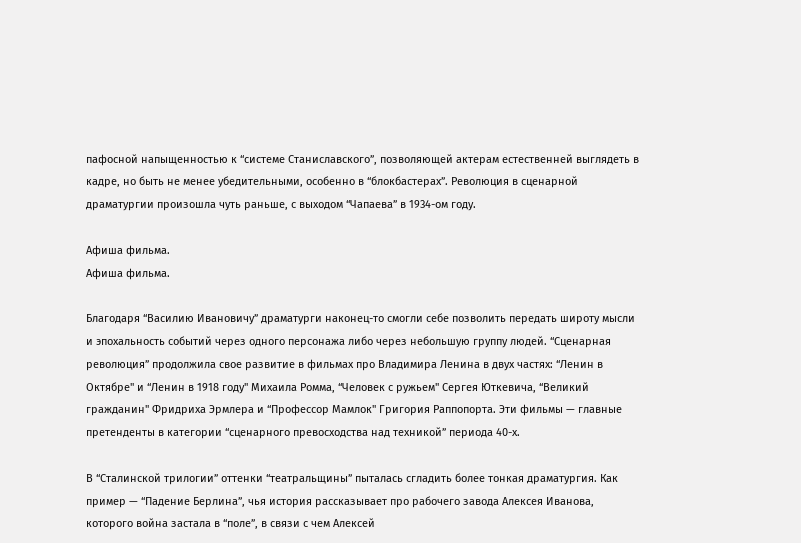пафосной напыщенностью к “системе Станиславского”, позволяющей актерам естественней выглядеть в кадре, но быть не менее убедительными, особенно в “блокбастерах”. Революция в сценарной драматургии произошла чуть раньше, с выходом “Чапаева” в 1934-ом году.

Афиша фильма.
Афиша фильма.

Благодаря “Василию Ивановичу” драматурги наконец-то смогли себе позволить передать широту мысли и эпохальность событий через одного персонажа либо через небольшую группу людей. “Сценарная революция” продолжила свое развитие в фильмах про Владимира Ленина в двух частях: “Ленин в Октябре" и “Ленин в 1918 году" Михаила Ромма, “Человек с ружьем" Сергея Юткевича, “Великий гражданин" Фридриха Эрмлера и “Профессор Мамлок" Григория Раппопорта. Эти фильмы — главные претенденты в категории “сценарного превосходства над техникой” периода 40-х.

В “Сталинской трилогии” оттенки “театральщины” пыталась сгладить более тонкая драматургия. Как пример — “Падение Берлина”, чья история рассказывает про рабочего завода Алексея Иванова, которого война застала в “поле”, в связи с чем Алексей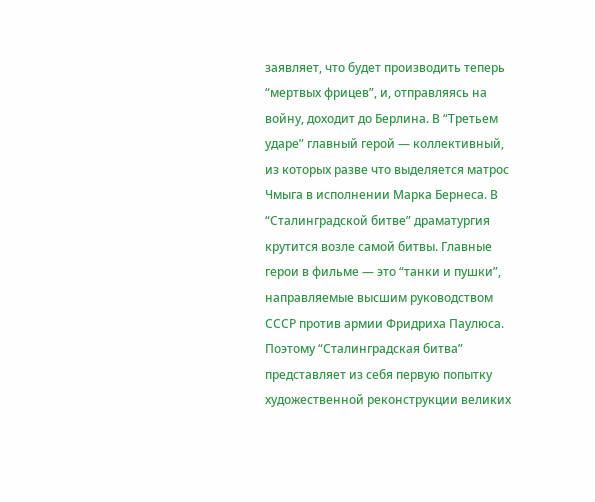заявляет, что будет производить теперь “мертвых фрицев”, и, отправляясь на войну, доходит до Берлина. В “Третьем ударе” главный герой — коллективный, из которых разве что выделяется матрос Чмыга в исполнении Марка Бернеса. В “Сталинградской битве” драматургия крутится возле самой битвы. Главные герои в фильме — это “танки и пушки”, направляемые высшим руководством СССР против армии Фридриха Паулюса. Поэтому “Сталинградская битва” представляет из себя первую попытку художественной реконструкции великих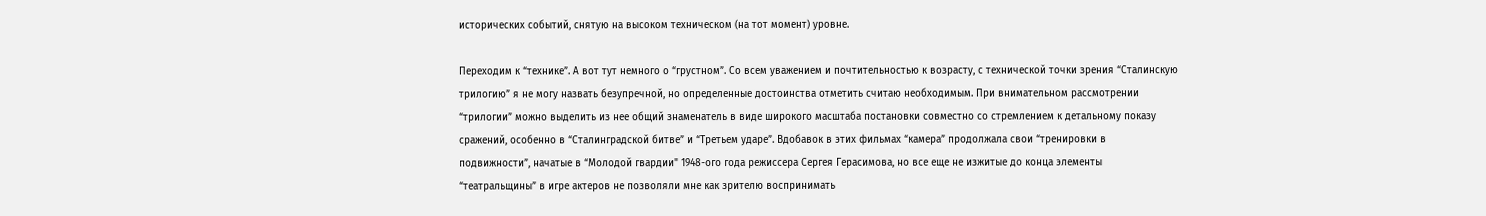исторических событий, снятую на высоком техническом (на тот момент) уровне.

Переходим к “технике”. А вот тут немного о “грустном”. Со всем уважением и почтительностью к возрасту, с технической точки зрения “Сталинскую трилогию” я не могу назвать безупречной, но определенные достоинства отметить считаю необходимым. При внимательном рассмотрении “трилогии” можно выделить из нее общий знаменатель в виде широкого масштаба постановки совместно со стремлением к детальному показу сражений, особенно в “Сталинградской битве” и “Третьем ударе”. Вдобавок в этих фильмах “камера” продолжала свои “тренировки в подвижности”, начатые в “Молодой гвардии" 1948-ого года режиссера Сергея Герасимова, но все еще не изжитые до конца элементы “театральщины” в игре актеров не позволяли мне как зрителю воспринимать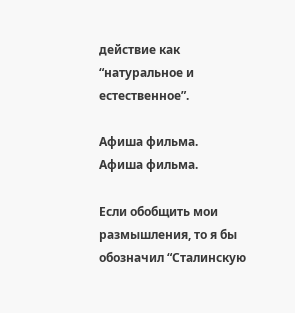действие как “натуральное и естественное”.

Афиша фильма.
Афиша фильма.

Если обобщить мои размышления, то я бы обозначил “Сталинскую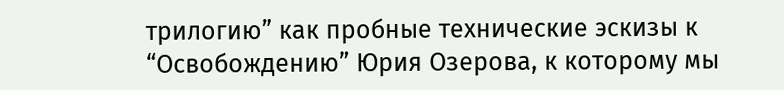трилогию” как пробные технические эскизы к “Освобождению” Юрия Озерова, к которому мы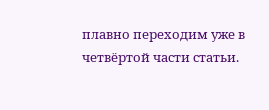плавно переходим уже в четвёртой части статьи.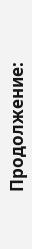Продолжение: